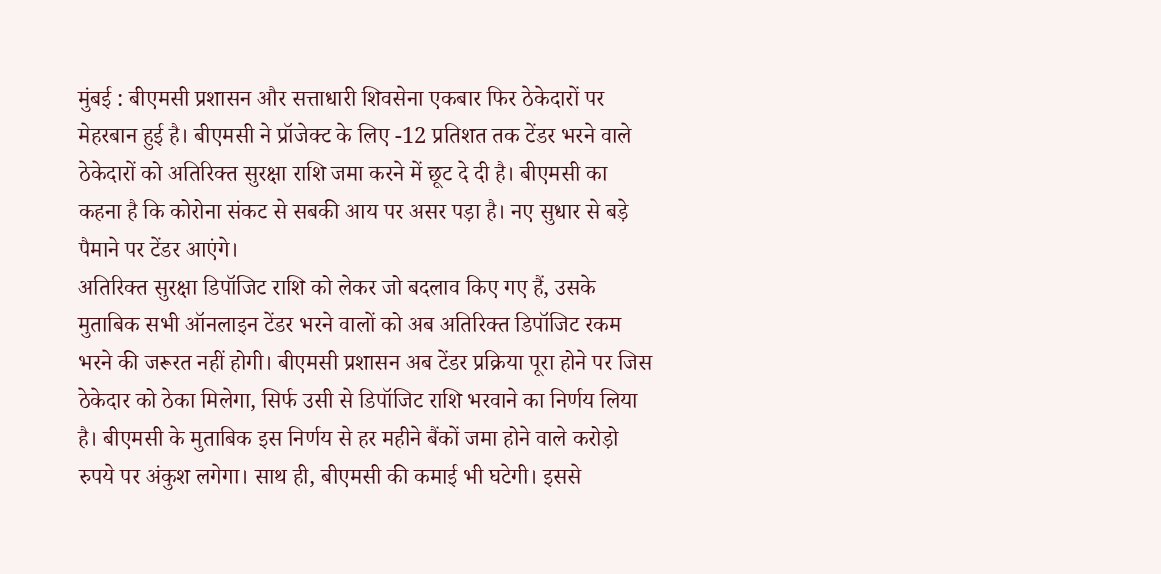मुंबई : बीएमसी प्रशासन और सत्ताधारी शिवसेना एकबार फिर ठेकेदारों पर मेहरबान हुई है। बीएमसी ने प्रॉजेक्ट के लिए -12 प्रतिशत तक टेंडर भरने वाले ठेकेदारों को अतिरिक्त सुरक्षा राशि जमा करने में छूट दे दी है। बीएमसी का कहना है कि कोरोना संकट से सबकी आय पर असर पड़ा है। नए सुधार से बड़े पैमाने पर टेंडर आएंगे।
अतिरिक्त सुरक्षा डिपॉजिट राशि को लेकर जो बदलाव किए गए हैं, उसके मुताबिक सभी ऑनलाइन टेंडर भरने वालों को अब अतिरिक्त डिपॉजिट रकम भरने की जरूरत नहीं होगी। बीएमसी प्रशासन अब टेंडर प्रक्रिया पूरा होने पर जिस ठेकेदार को ठेका मिलेगा, सिर्फ उसी से डिपॉजिट राशि भरवाने का निर्णय लिया है। बीएमसी के मुताबिक इस निर्णय से हर महीने बैंकों जमा होने वाले करोड़ो रुपये पर अंकुश लगेगा। साथ ही, बीएमसी की कमाई भी घटेगी। इससे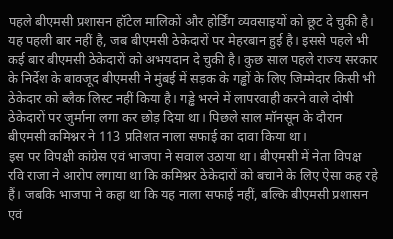पहले बीएमसी प्रशासन हॉटेल मालिकों और होर्डिंग व्यवसाइयों को छूट दे चुकी है।
यह पहली बार नहीं है, जब बीएमसी ठेकेदारों पर मेहरबान हुई है। इससे पहले भी कई बार बीएमसी ठेकेदारों को अभयदान दे चुकी है। कुछ साल पहले राज्य सरकार के निर्देश के बावजूद बीएमसी ने मुंबई में सड़क के गड्ढों के लिए जिम्मेदार किसी भी ठेकेदार को ब्लैक लिस्ट नहीं किया है। गड्ढे भरने में लापरवाही करने वाले दोषी ठेकेदारों पर जुर्माना लगा कर छोड़ दिया था। पिछले साल मॉनसून के दौरान बीएमसी कमिश्नर ने 113 प्रतिशत नाला सफाई का दावा किया था।
इस पर विपक्षी कांग्रेस एवं भाजपा ने सवाल उठाया था। बीएमसी में नेता विपक्ष रवि राजा ने आरोप लगाया था कि कमिश्नर ठेकेदारों को बचाने के लिए ऐसा कह रहे हैं। जबकि भाजपा ने कहा था कि यह नाला सफाई नहीं, बल्कि बीएमसी प्रशासन एवं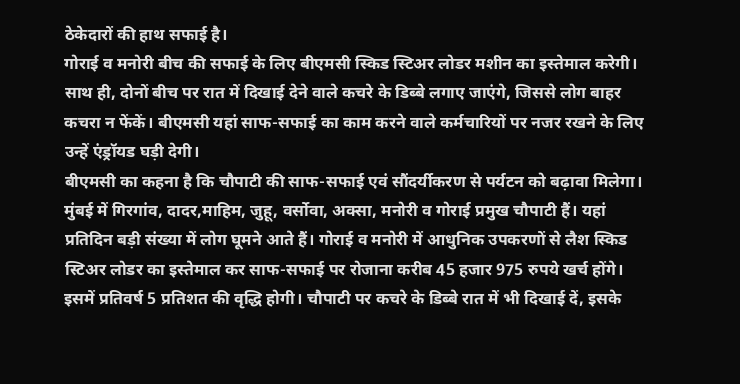ठेकेदारों की हाथ सफाई है।
गोराई व मनोरी बीच की सफाई के लिए बीएमसी स्किड स्टिअर लोडर मशीन का इस्तेमाल करेगी। साथ ही, दोनों बीच पर रात में दिखाई देने वाले कचरे के डिब्बे लगाए जाएंगे, जिससे लोग बाहर कचरा न फेंकें। बीएमसी यहां साफ-सफाई का काम करने वाले कर्मचारियों पर नजर रखने के लिए उन्हें एंड्रॉयड घड़ी देगी।
बीएमसी का कहना है कि चौपाटी की साफ-सफाई एवं सौंदर्यीकरण से पर्यटन को बढ़ावा मिलेगा। मुंबई में गिरगांव, दादर,माहिम, जुहू, वर्सोवा, अक्सा, मनोरी व गोराई प्रमुख चौपाटी हैं। यहां प्रतिदिन बड़ी संख्या में लोग घूमने आते हैं। गोराई व मनोरी में आधुनिक उपकरणों से लैश स्किड स्टिअर लोडर का इस्तेमाल कर साफ-सफाई पर रोजाना करीब 45 हजार 975 रुपये खर्च होंगे।
इसमें प्रतिवर्ष 5 प्रतिशत की वृद्धि होगी। चौपाटी पर कचरे के डिब्बे रात में भी दिखाई दें, इसके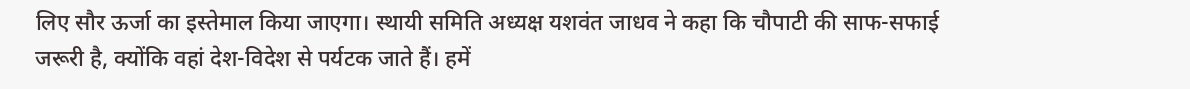लिए सौर ऊर्जा का इस्तेमाल किया जाएगा। स्थायी समिति अध्यक्ष यशवंत जाधव ने कहा कि चौपाटी की साफ-सफाई जरूरी है, क्योंकि वहां देश-विदेश से पर्यटक जाते हैं। हमें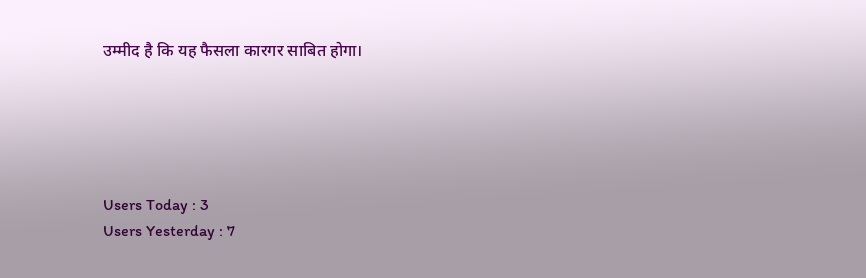उम्मीद है कि यह फैसला कारगर साबित होगा।





Users Today : 3
Users Yesterday : 7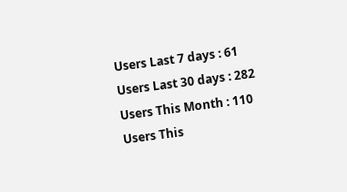Users Last 7 days : 61
Users Last 30 days : 282
Users This Month : 110
Users This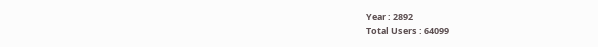Year : 2892
Total Users : 64099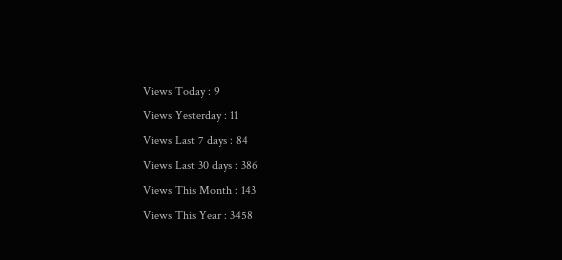Views Today : 9
Views Yesterday : 11
Views Last 7 days : 84
Views Last 30 days : 386
Views This Month : 143
Views This Year : 3458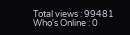Total views : 99481
Who's Online : 0